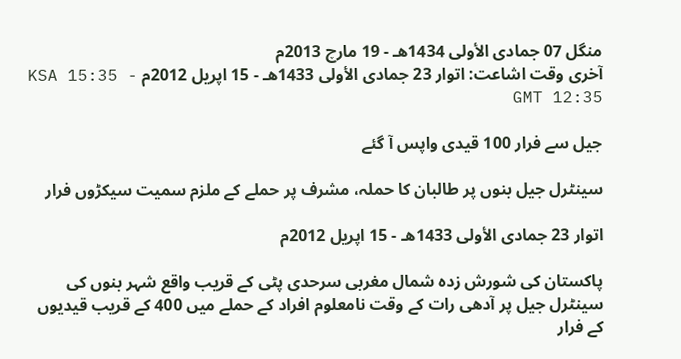منگل 07 جمادى الأولى 1434هـ - 19 مارچ 2013م
آخری وقت اشاعت: اتوار 23 جمادى الأولى 1433هـ - 15 اپریل 2012م KSA 15:35 - GMT 12:35

جيل سے فرار 100 قيدی واپس آ گئے

سینٹرل جیل بنوں پر طالبان کا حملہ، مشرف پر حملے کے ملزم سمیت سیکڑوں فرار

اتوار 23 جمادى الأولى 1433هـ - 15 اپریل 2012م

پاکستان کی شورش زدہ شمال مغربی سرحدی پٹی کے قریب واقع شہر بنوں کی سینٹرل جیل پر آدھی رات کے وقت نامعلوم افراد کے حملے میں 400 کے قریب قیدیوں کے فرار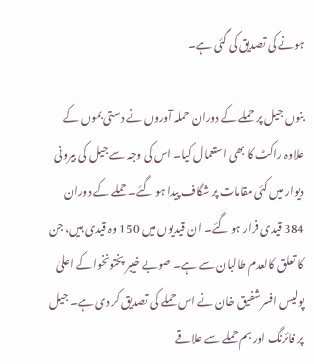ہونے کی تصدیق کی گئی ہے۔

بنوں جیل پر حملے کے دوران حملہ آوروں نے دستی بموں کے علاوہ راکٹ کا بھی استعمال کیا۔ اس کی وجہ سے جیل کی بیرونی دیوار میں کئی مقامات پر شگاف پیدا ہو گئے۔ حملے کے دوران 384 قیدی فرار ہو گئے۔ ان قیدیوں میں 150 وہ قیدی ہیں، جن کا تعلق کالعدم طالبان سے ہے۔ صوبے خیبر پختونخوا کے اعلیٰ پولیس افسر شفیق خان نے اس حملے کی تصدیق کر دی ہے۔ جیل پر فائرنگ اور بم حملے سے علاقے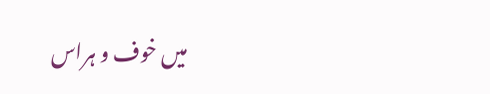میں خوف و ہراس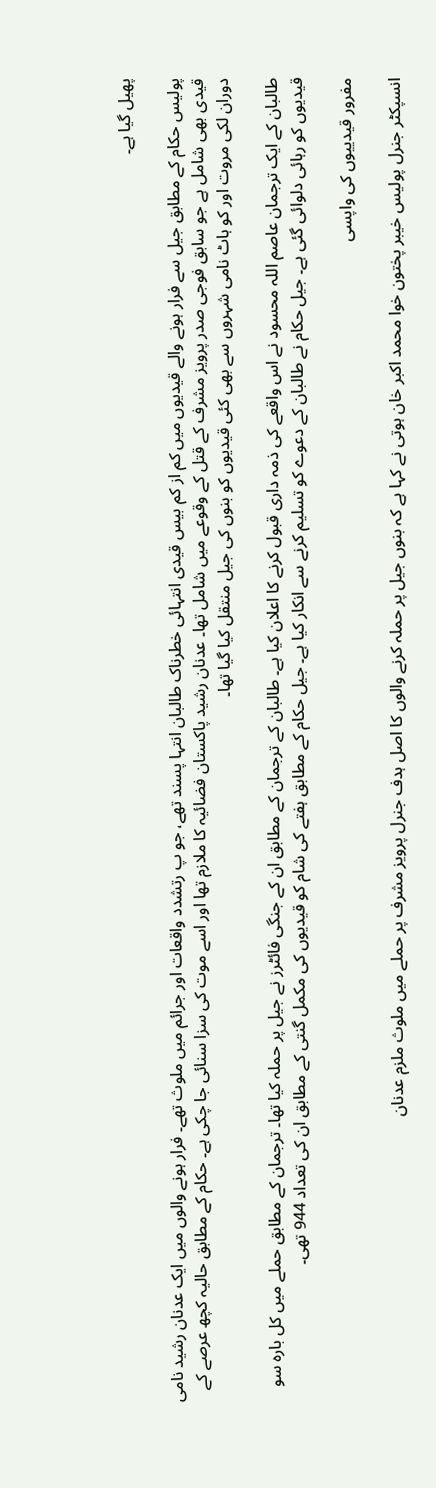پھیل گیا ہے۔

پولیس حکام کے مطابق جیل سے فرار ہونے والے قیدیوں میں کم از کم بیس قیدی انتہائی خطرناک طالبان انتہا پسند تھے، جو پ رتشدد واقعات اور جرائم میں ملوث تھے۔ فرار ہونے والوں میں ایک عدنان رشید نامی قیدی بھی شامل ہے جو سابق فوجی صدر پرویز مشرف کے قتل کے وقوعے میں شامل تھا۔ عدنان رشید پاکستان فضائیہ کا ملازم تھا اور اسے موت کی سزا سنائی جا چکی ہے۔ حکام کے مطابق حالیہ کچھ عرصے کے دوران لکی مروت اور کو ہاٹ نامی شہروں سے بھی کئی قیدیوں کو بنوں کی جیل منتقل کیا گیا تھا۔

طالبان کے ایک ترجمان عاصم اللہ محسود نے اس واقعے کی ذمہ داری قبول کرنے کا اعلان کیا ہے۔ طالبان کے ترجمان کے مطابق ان کے جنگی فائٹرز نے جیل پر حملہ کیا تھا۔ ترجمان کے مطابق حملے میں کل بارہ سو قیدیوں کو رہائی دلوائی گئی ہے۔ جیل حکام نے طالبان کے دعوے کو تسلیم کرنے سے انکار کیا ہے۔ جیل حکام کے مطابق ہفتے کی شام کو قیدیوں کی مکمل گنتی کے مطابق ان کی تعداد 944 تھی۔

مفرور قیدییوں کی واپسی

انسپکٹر جنرل پولیس خیبر پختون خوا محمد اکبر خان ہوتی نے کہا ہے کہ بنوں جیل پر حملہ کرنے والوں کا اصل ہدف جنرل پرویز مشرف پر حملے میں ملوث ملزم عدنان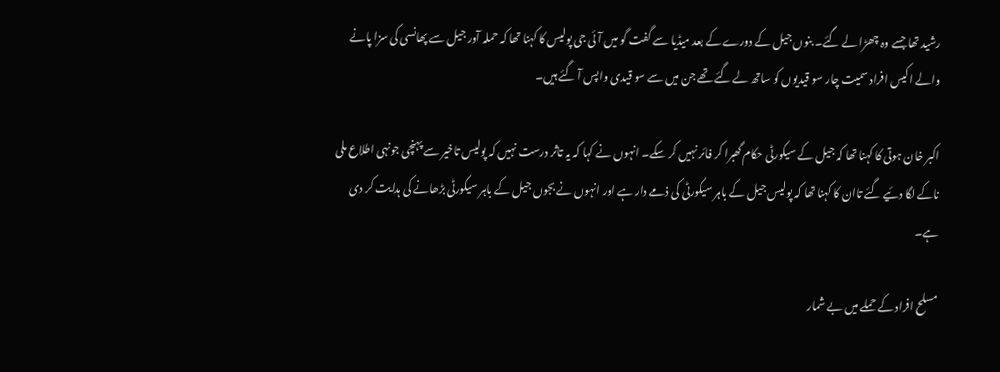رشید تھا جسے وہ چھڑا لے گئے۔ بنوں جیل کے دورے کے بعد میڈیا سے گفت گو میں آئی جی پولیس کا کہنا تھا کہ حملہ آور جیل سے پھانسی کی سزا پانے والے اکیس افراد سمیت چار سو قیدیوں کو ساتھ لے گئے تھے جن میں سے سو قیدی واپس آ گئے ہیں۔

اکبر خان ہوتی کا کہنا تھا کہ جیل کے سیکورٹی حکام گھبرا کر فائر نہیں کر سکے۔ انہوں نے کہا کہ یہ تاثر درست نہیں کہ پولیس تاخیر سے پہنچی جونہی اطلاع ملی ناکے لگا دئیے گئے تاان کا کہنا تھا کہ پولیس جیل کے باہر سیکورٹی کی ذمے دار ہے اور انہوں نے بجوں جیل کے باہر سیکورٹی بڑھانے کی ہدایت کر دی ہے۔

مسلح افراد کے حملے میں بے شمار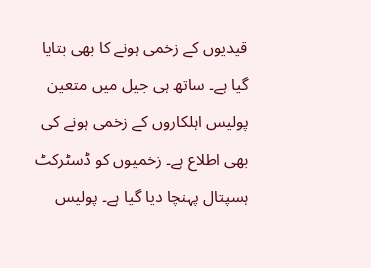قیدیوں کے زخمی ہونے کا بھی بتایا گیا ہے۔ ساتھ ہی جیل میں متعین پولیس اہلکاروں کے زخمی ہونے کی بھی اطلاع ہے۔ زخمیوں کو ڈسٹرکٹ ہسپتال پہنچا دیا گیا ہے۔ پولیس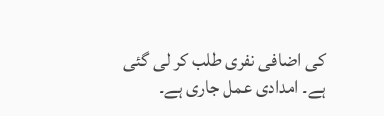کی اضافی نفری طلب کر لی گئی ہے۔ امدادی عمل جاری ہے۔